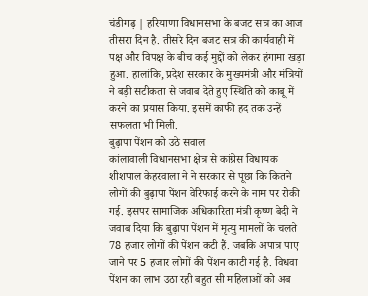चंडीगढ़ | हरियाणा विधानसभा के बजट सत्र का आज तीसरा दिन है. तीसरे दिन बजट सत्र की कार्यवाही में पक्ष और विपक्ष के बीच कई मुद्दों को लेकर हंगामा खड़ा हुआ. हालांकि, प्रदेश सरकार के मुख्यमंत्री और मंत्रियों ने बड़ी सटीकता से जवाब देते हुए स्थिति को काबू में करने का प्रयास किया. इसमें काफी हद तक उन्हें सफलता भी मिली.
बुढ़ापा पेंशन को उठे सवाल
कांलावाली विधानसभा क्षेत्र से कांग्रेस विधायक शीशपाल केहरवाला ने ने सरकार से पूछा कि कितने लोगों की बुढ़ापा पेंशन वेरिफाई करने के नाम पर रोकी गई. इसपर सामाजिक अधिकारिता मंत्री कृष्ण बेदी ने जवाब दिया कि बुढ़ापा पेंशन में मृत्यु मामलों के चलते 78 हजार लोगों की पेंशन कटी हैं. जबकि अपात्र पाए जाने पर 5 हजार लोगों की पेंशन काटी गई है. विधवा पेंशन का लाभ उठा रही बहुत सी महिलाओं को अब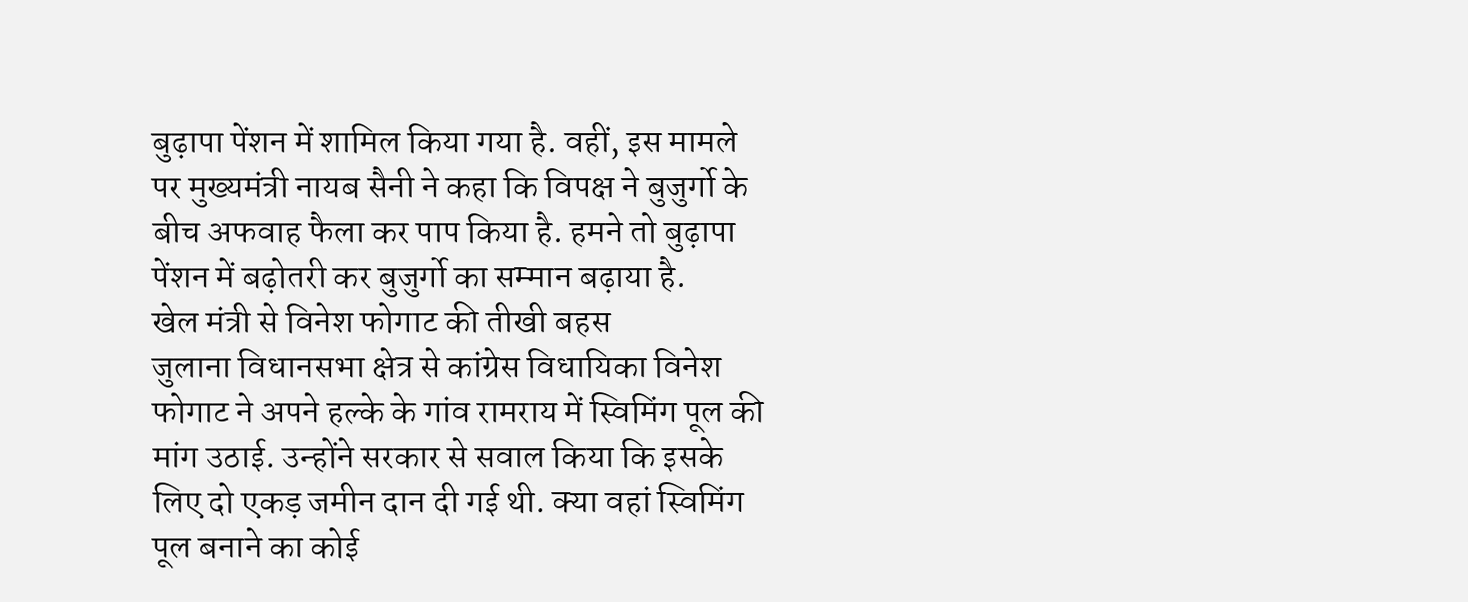बुढ़ापा पेंशन में शामिल किया गया है. वहीं, इस मामले पर मुख्यमंत्री नायब सैनी ने कहा कि विपक्ष ने बुजुर्गो के बीच अफवाह फैला कर पाप किया है. हमने तो बुढ़ापा पेंशन में बढ़ोतरी कर बुजुर्गो का सम्मान बढ़ाया है.
खेल मंत्री से विनेश फोगाट की तीखी बहस
जुलाना विधानसभा क्षेत्र से कांग्रेस विधायिका विनेश फोगाट ने अपने हल्के के गांव रामराय में स्विमिंग पूल की मांग उठाई. उन्होंने सरकार से सवाल किया कि इसके लिए दो एकड़ जमीन दान दी गई थी. क्या वहां स्विमिंग पूल बनाने का कोई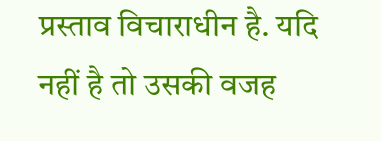प्रस्ताव विचाराधीन है. यदि नहीं है तो उसकी वजह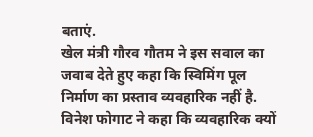बताएं.
खेल मंत्री गौरव गौतम ने इस सवाल का जवाब देते हुए कहा कि स्विमिंग पूल निर्माण का प्रस्ताव व्यवहारिक नहीं है. विनेश फोगाट ने कहा कि व्यवहारिक क्यों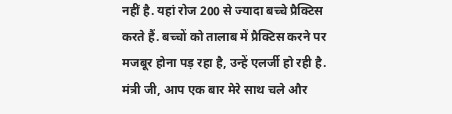नहीं है. यहां रोज 200 से ज्यादा बच्चे प्रैक्टिस करते हैं. बच्चों को तालाब में प्रैक्टिस करने पर मजबूर होना पड़ रहा है, उन्हें एलर्जी हो रही है. मंत्री जी, आप एक बार मेरे साथ चले और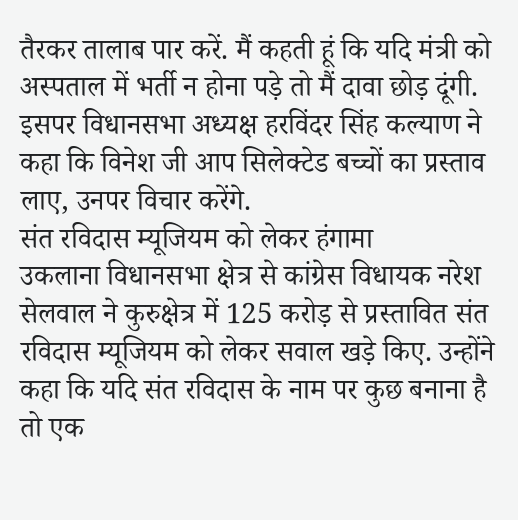तैरकर तालाब पार करें. मैं कहती हूं कि यदि मंत्री को अस्पताल में भर्ती न होना पड़े तो मैं दावा छोड़ दूंगी. इसपर विधानसभा अध्यक्ष हरविंदर सिंह कल्याण ने कहा कि विनेश जी आप सिलेक्टेड बच्चों का प्रस्ताव लाए, उनपर विचार करेंगे.
संत रविदास म्यूजियम को लेकर हंगामा
उकलाना विधानसभा क्षेत्र से कांग्रेस विधायक नरेश सेलवाल ने कुरुक्षेत्र में 125 करोड़ से प्रस्तावित संत रविदास म्यूजियम को लेकर सवाल खड़े किए. उन्होंने कहा कि यदि संत रविदास के नाम पर कुछ बनाना है तो एक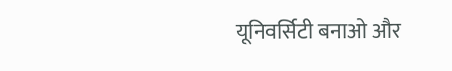यूनिवर्सिटी बनाओ और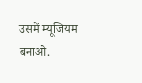उसमें म्यूजियम बनाओ.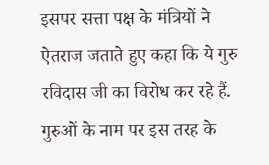इसपर सत्ता पक्ष के मंत्रियों ने ऐतराज जताते हुए कहा कि ये गुरु रविदास जी का विरोध कर रहे हैं. गुरुओं के नाम पर इस तरह के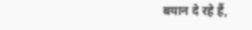बयान दे रहे हैं,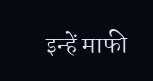इन्हें माफी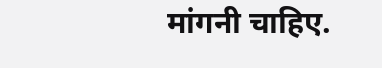मांगनी चाहिए.